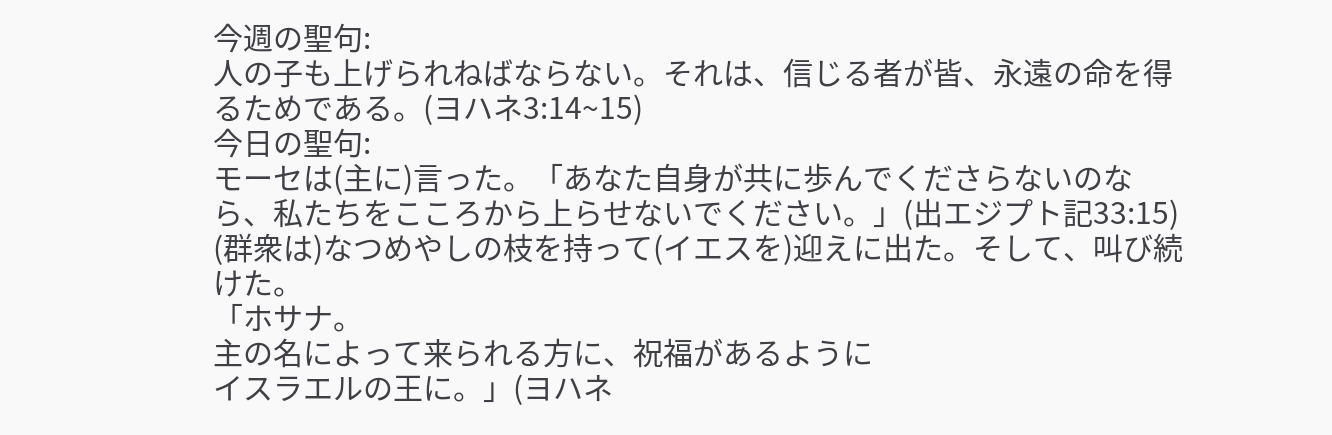今週の聖句:
人の子も上げられねばならない。それは、信じる者が皆、永遠の命を得るためである。(ヨハネ3:14~15)
今日の聖句:
モーセは(主に)言った。「あなた自身が共に歩んでくださらないのなら、私たちをこころから上らせないでください。」(出エジプト記33:15)
(群衆は)なつめやしの枝を持って(イエスを)迎えに出た。そして、叫び続けた。
「ホサナ。
主の名によって来られる方に、祝福があるように
イスラエルの王に。」(ヨハネ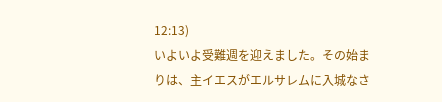12:13)
いよいよ受難週を迎えました。その始まりは、主イエスがエルサレムに入城なさ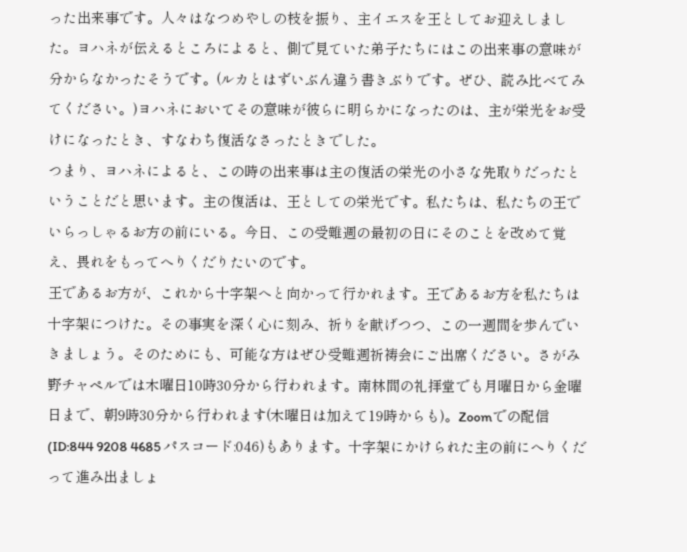った出来事です。人々はなつめやしの枝を振り、主イエスを王としてお迎えしました。ヨハネが伝えるところによると、側で見ていた弟子たちにはこの出来事の意味が分からなかったそうです。(ルカとはずいぶん違う書きぶりです。ぜひ、読み比べてみてください。)ヨハネにおいてその意味が彼らに明らかになったのは、主が栄光をお受けになったとき、すなわち復活なさったときでした。
つまり、ヨハネによると、この時の出来事は主の復活の栄光の小さな先取りだったということだと思います。主の復活は、王としての栄光です。私たちは、私たちの王でいらっしゃるお方の前にいる。今日、この受難週の最初の日にそのことを改めて覚え、畏れをもってへりくだりたいのです。
王であるお方が、これから十字架へと向かって行かれます。王であるお方を私たちは十字架につけた。その事実を深く心に刻み、祈りを献げつつ、この一週間を歩んでいきましょう。そのためにも、可能な方はぜひ受難週祈祷会にご出席ください。さがみ野チャペルでは木曜日10時30分から行われます。南林間の礼拝堂でも月曜日から金曜日まで、朝9時30分から行われます(木曜日は加えて19時からも)。Zoomでの配信(ID:844 9208 4685 パスコード:046)もあります。十字架にかけられた主の前にへりくだって進み出ましょ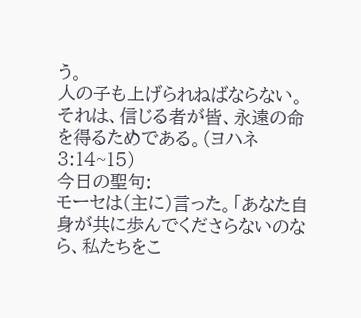う。
人の子も上げられねばならない。それは、信じる者が皆、永遠の命を得るためである。(ヨハネ3:14~15)
今日の聖句:
モーセは(主に)言った。「あなた自身が共に歩んでくださらないのなら、私たちをこ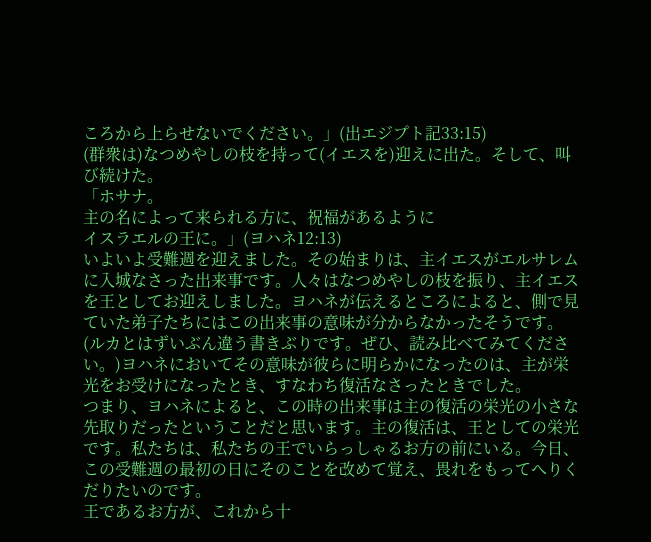ころから上らせないでください。」(出エジプト記33:15)
(群衆は)なつめやしの枝を持って(イエスを)迎えに出た。そして、叫び続けた。
「ホサナ。
主の名によって来られる方に、祝福があるように
イスラエルの王に。」(ヨハネ12:13)
いよいよ受難週を迎えました。その始まりは、主イエスがエルサレムに入城なさった出来事です。人々はなつめやしの枝を振り、主イエスを王としてお迎えしました。ヨハネが伝えるところによると、側で見ていた弟子たちにはこの出来事の意味が分からなかったそうです。(ルカとはずいぶん違う書きぶりです。ぜひ、読み比べてみてください。)ヨハネにおいてその意味が彼らに明らかになったのは、主が栄光をお受けになったとき、すなわち復活なさったときでした。
つまり、ヨハネによると、この時の出来事は主の復活の栄光の小さな先取りだったということだと思います。主の復活は、王としての栄光です。私たちは、私たちの王でいらっしゃるお方の前にいる。今日、この受難週の最初の日にそのことを改めて覚え、畏れをもってへりくだりたいのです。
王であるお方が、これから十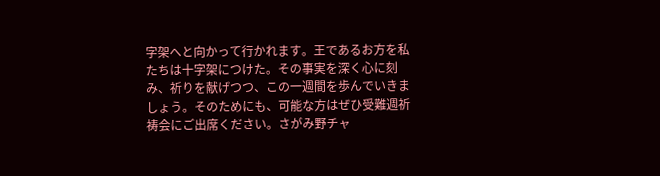字架へと向かって行かれます。王であるお方を私たちは十字架につけた。その事実を深く心に刻み、祈りを献げつつ、この一週間を歩んでいきましょう。そのためにも、可能な方はぜひ受難週祈祷会にご出席ください。さがみ野チャ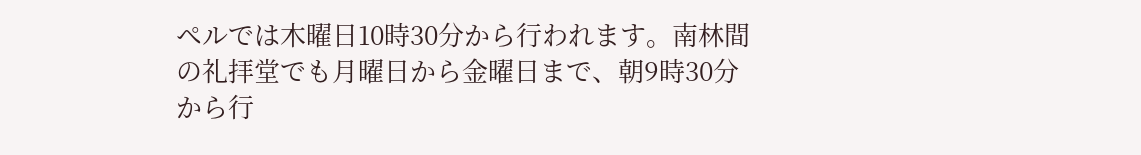ペルでは木曜日10時30分から行われます。南林間の礼拝堂でも月曜日から金曜日まで、朝9時30分から行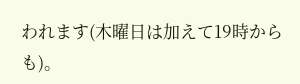われます(木曜日は加えて19時からも)。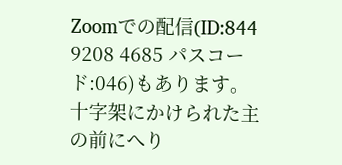Zoomでの配信(ID:844 9208 4685 パスコード:046)もあります。十字架にかけられた主の前にへり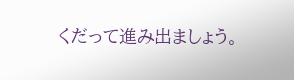くだって進み出ましょう。